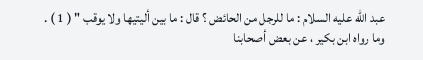عبد الله عليه السلام : ما للرجل من الحائض ؟ قال : ما بين أليتيها ولا يوقب " ( 1 ) .
وما رواه ابن بكير ، عن بعض أصحابنا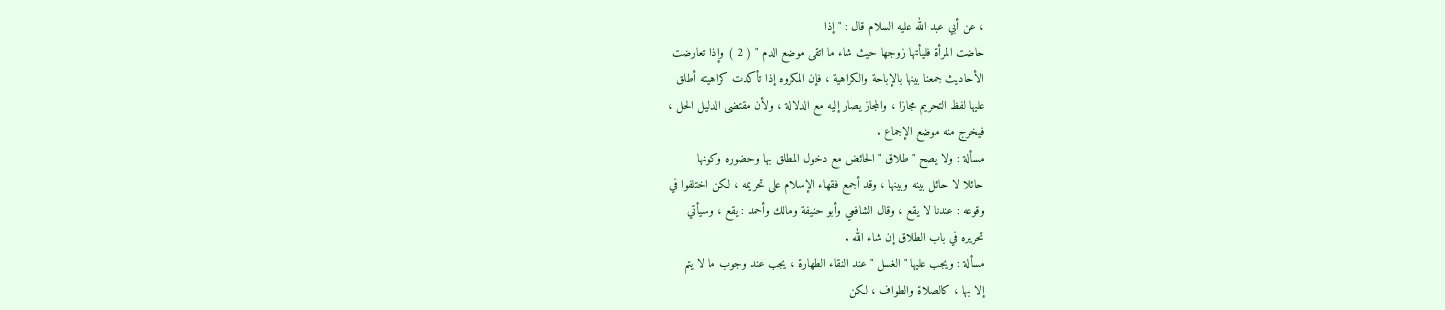، عن أبي عبد الله عليه السلام قال : " إذا
حاضت المرأة فليأتها زوجها حيث شاء ما اتقى موضع الدم " ( 2 ) وإذا تعارضت
الأحاديث جمعنا بينها بالإباحة والكراهية ، فإن المكروه إذا تأكدت كراهيته أطلق
عليها لفظ التحريم مجازا ، والمجاز يصار إليه مع الدلالة ، ولأن مقتضى الدليل الحل ،
فيخرج منه موضع الإجماع .
مسألة : ولا يصح " طلاق " الحائض مع دخول المطلق بها وحضوره وكونها
حائلا لا حائل بينه وبينها ، وقد أجمع فقهاء الإسلام على تحريمه ، لكن اختلفوا في
وقوعه : عندنا لا يقع ، وقال الشافعي وأبو حنيفة ومالك وأحمد : يقع ، وسيأتي
تحريره في باب الطلاق إن شاء الله .
مسألة : ويجب عليها " الغسل " عند النقاء الطهارة ، يجب عند وجوب ما لا يتم
إلا بها ، كالصلاة والطواف ، لكن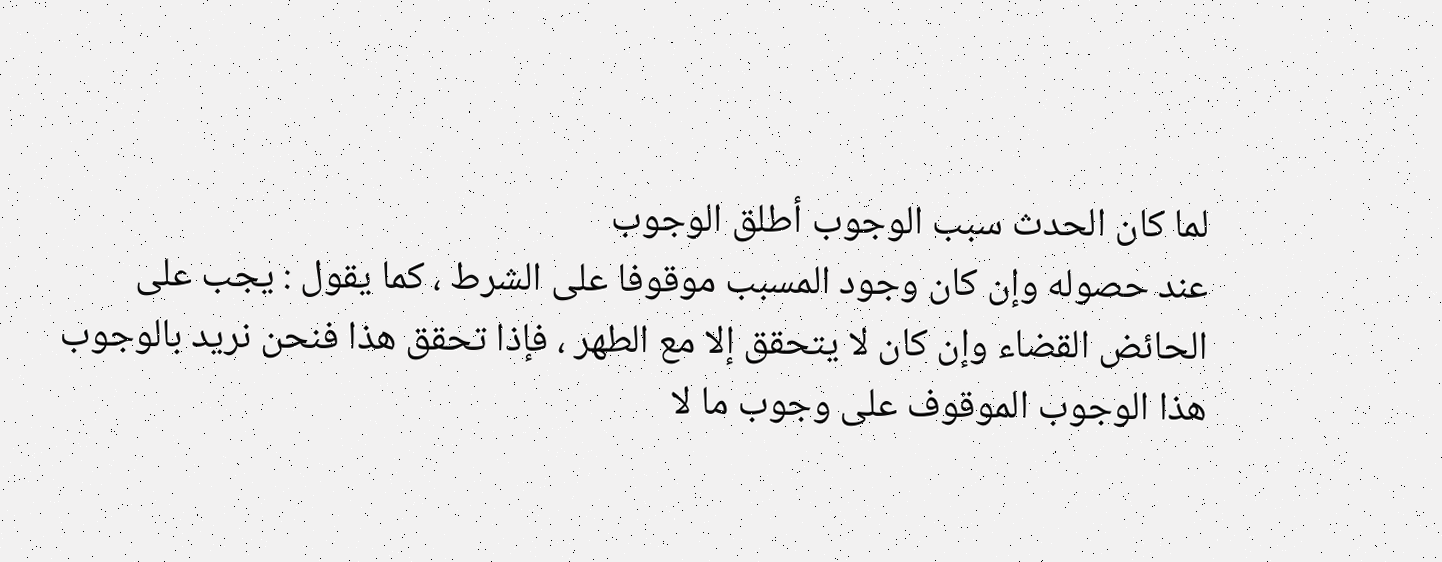لما كان الحدث سبب الوجوب أطلق الوجوب
عند حصوله وإن كان وجود المسبب موقوفا على الشرط ، كما يقول : يجب على
الحائض القضاء وإن كان لا يتحقق إلا مع الطهر ، فإذا تحقق هذا فنحن نريد بالوجوب
هذا الوجوب الموقوف على وجوب ما لا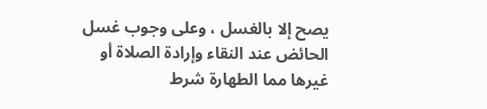يصح إلا بالغسل ، وعلى وجوب غسل
الحائض عند النقاء وإرادة الصلاة أو غيرها مما الطهارة شرط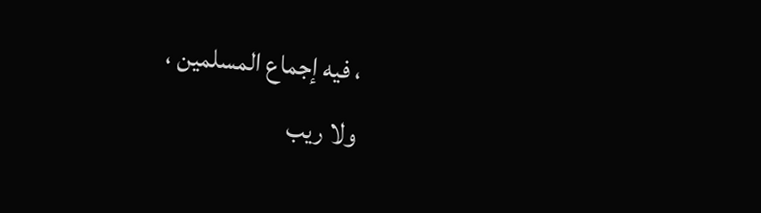، فيه إجماع المسلمين ،
ولا ريب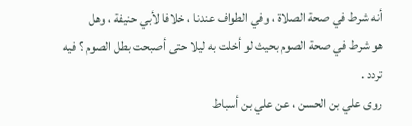أنه شرط في صحة الصلاة ، وفي الطواف عندنا ، خلافا لأبي حنيفة ، وهل
هو شرط في صحة الصوم بحيث لو أخلت به ليلا حتى أصبحت بطل الصوم ؟ فيه
تردد .
روى علي بن الحسن ، عن علي بن أسباط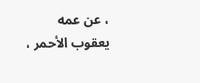، عن عمه يعقوب الأحمر ،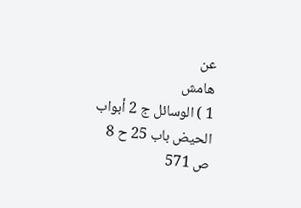عن
هامش
1 ) الوسائل ج 2 أبواب الحيض باب 25 ح 8 ص 571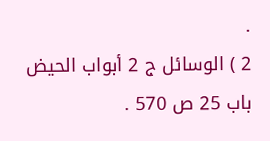.
2 ) الوسائل ج 2 أبواب الحيض باب 25 ص 570 .